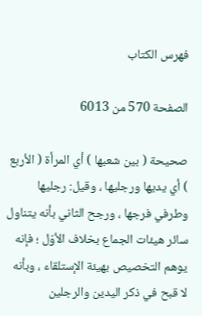فهرس الكتاب

الصفحة 570 من 6013

صحيحة ( بين شعبها ) أي المرأة ( الأربع ) أي يديها ورجليها ، وقيل: رجليها وطرفي فرجها ، ورجح الثاني بأنه يتناول سائر هيئات الجماع بخلاف الأوّل ؛ فإنه يوهم التخصيص بهيئة الإستلقاء ، وبأنه لا قبح في ذكر اليدين والرجلين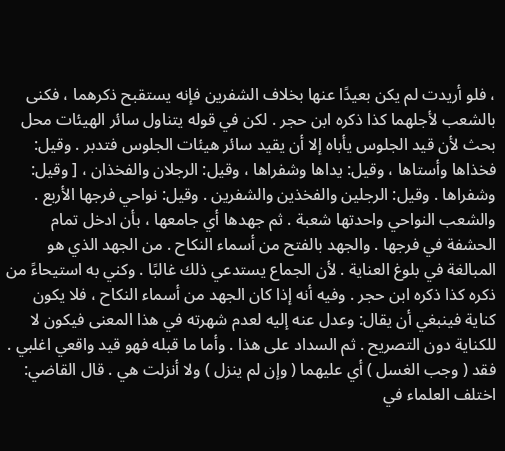، فلو أريدت لم يكن بعيدًا عنها بخلاف الشفرين فإنه يستقبح ذكرهما ، فكنى بالشعب لأجلهما كذا ذكره ابن حجر . لكن في قوله يتناول سائر الهيئات محل بحث لأن قيد الجلوس يأباه إلا أن يقيد سائر هيئات الجلوس فتدبر . وقيل: فخذاها وأستاها ، وقيل: يداها وشفراها ، وقيل: الرجلان والفخذان ، [ وقيل: وشفراها . وقيل: الرجلين والفخذين والشفرين . وقيل: نواحي فرجها الأربع . والشعب النواحي واحدتها شعبة . ثم جهدها أي جامعها ، بأن ادخل تمام الحشفة في فرجها . والجهد بالفتح من أسماء النكاح . من الجهد الذي هو المبالغة في بلوغ العناية . لأن الجماع يستدعي ذلك غالبًا . وكني به استيحاءً من ذكره كذا ذكره ابن حجر . وفيه أنه إذا كان الجهد من أسماء النكاح ، فلا يكون كناية فينبغي أن يقال: وعدل عنه إليه لعدم شهرته في هذا المعنى فيكون لا للكناية دون التصريح . ثم السداد على هذا . وأما ما قبله فهو قيد واقعي اغلبي . فقد ( وجب الغسل ) أي عليهما ( وإن لم ينزل ) ولا أنزلت هي . قال القاضي: اختلف العلماء في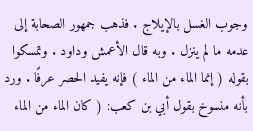وجوب الغسل بالإيلاج . فذهب جمهور الصحابة إلى عدمه ما لم ينزل . وبه قال الأعمش وداود . وتمسكوا بقوله ( إنما الماء من الماء ) فإنه يفيد الحصر عرفًا . ورد بأنه منسوخ بقول أبي بن كعب: ( كان الماء من الماء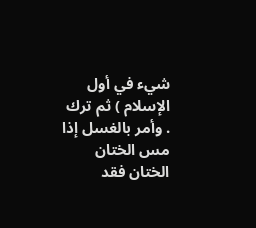شيء في أول الإسلام ) ثم ترك . وأمر بالغسل إذا مس الختان الختان فقد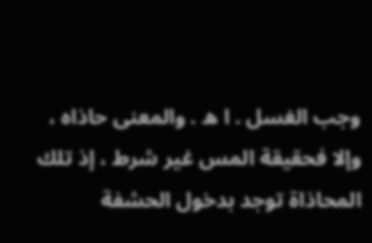وجب الغسل . ا ه . والمعنى حاذاه ، وإلا فحقيقة المس غير شرط ، إذ تلك المحاذاة توجد بدخول الحشفة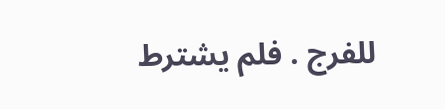للفرج . فلم يشترط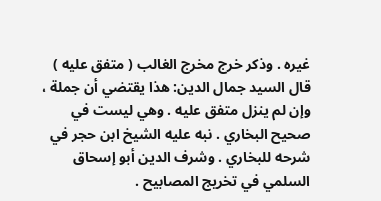غيره . وذكر خرج مخرج الغالب ( متفق عليه ) قال السيد جمال الدين: هذا يقتضي أن جملة ، وإن لم ينزل متفق عليه . وهي ليست في صحيح البخاري . نبه عليه الشيخ ابن حجر في شرحه للبخاري . وشرف الدين أبو إسحاق السلمي في تخريج المصابيح .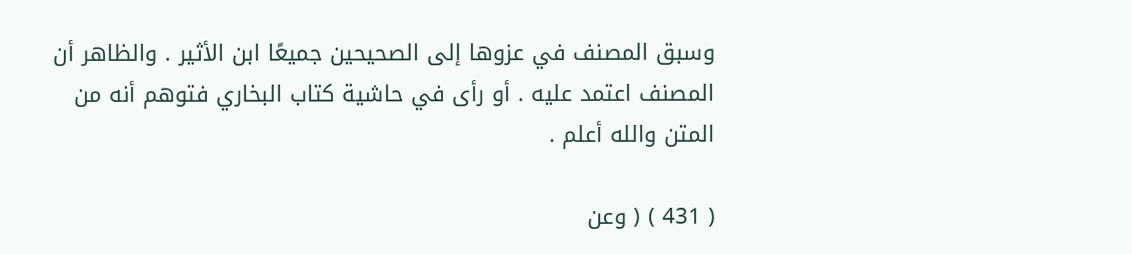وسبق المصنف في عزوها إلى الصحيحين جميعًا ابن الأثير . والظاهر أن المصنف اعتمد عليه . أو رأى في حاشية كتاب البخاري فتوهم أنه من المتن والله أعلم .

( 431 ) ( وعن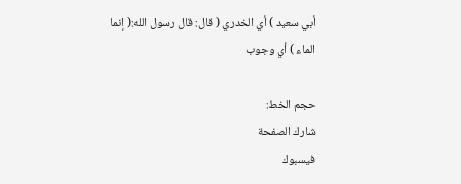أبي سعيد ) أي الخدري ( قال: قال رسول الله:( إنما الماء ) أي وجوب

حجم الخط:
شارك الصفحة
فيسبوك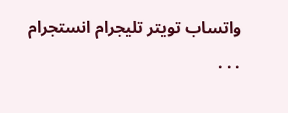واتساب تويتر تليجرام انستجرام
. . .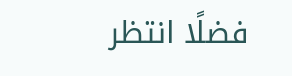فضلًا انتظر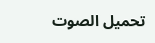تحميل الصوت